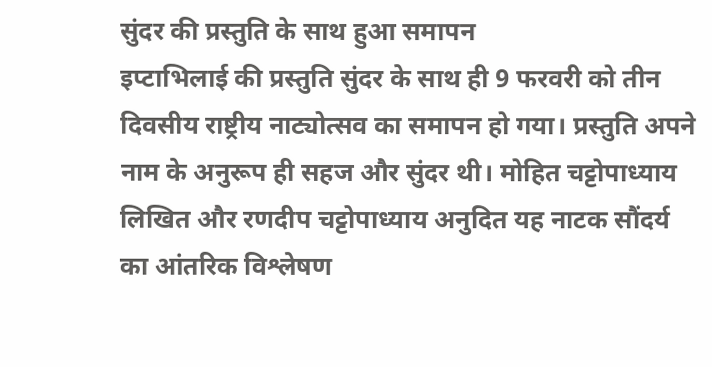सुंदर की प्रस्तुति के साथ हुआ समापन
इप्टाभिलाई की प्रस्तुति सुंदर के साथ ही 9 फरवरी को तीन दिवसीय राष्ट्रीय नाट्योत्सव का समापन हो गया। प्रस्तुति अपने नाम के अनुरूप ही सहज और सुंदर थी। मोहित चट्टोपाध्याय लिखित और रणदीप चट्टोपाध्याय अनुदित यह नाटक सौंदर्य का आंतरिक विश्लेषण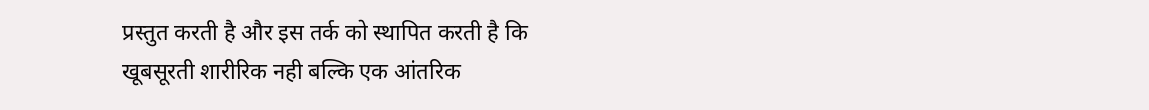प्रस्तुत करती है और इस तर्क को स्थापित करती है कि खूबसूरती शारीरिक नही बल्कि एक आंतरिक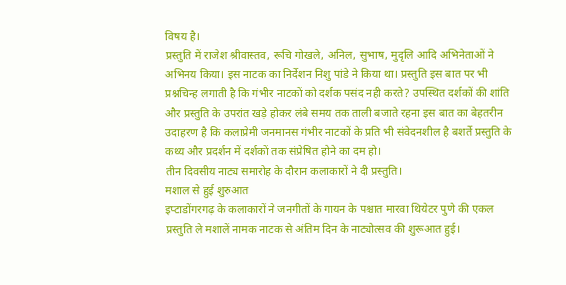विषय है।
प्रस्तुति में राजेश श्रीवास्तव, रूचि गोखले, अनिल, सुभाष, मुदृलि आदि अभिनेताओं ने अभिनय किया। इस नाटक का निर्देशन निशु पांडे ने किया था। प्रस्तुति इस बात पर भी प्रश्नचिन्ह लगाती है कि गंभीर नाटकों को दर्शक पसंद नही करते? उपस्थित दर्शकों की शांति और प्रस्तुति के उपरांत खड़े होकर लंबे समय तक ताली बजाते रहना इस बात का बेहतरीन उदाहरण है कि कलाप्रेमी जनमानस गंभीर नाटकों के प्रति भी संवेदनशील है बशर्ते प्रस्तुति के कथ्य और प्रदर्शन में दर्शकों तक संप्रेषित होने का दम हो।
तीन दिवसीय नाट्य समारोह के दौरान कलाकारों ने दी प्रस्तुति।
मशाल से हुई शुरुआत
इप्टाडोंगरगढ़ के कलाकारों ने जनगीतों के गायन के पश्चात मारवा थियेटर पुणे की एकल प्रस्तुति ले मशालें नामक नाटक से अंतिम दिन के नाट्योत्सव की शुरूआत हुई।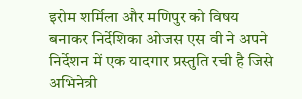इरोम शर्मिला और मणिपुर को विषय बनाकर निर्देशिका ओजस एस वी ने अपने निर्देशन में एक यादगार प्रस्तुति रची है जिसे अभिनेत्री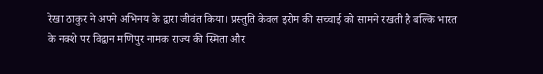रेखा ठाकुर ने अपने अभिनय के द्वारा जीवंत किया। प्रस्तुति केवल इरोम की सच्चाई को सामने रखती है बल्कि भारत के नक्शे पर विद्वान मणिपुर नामक राज्य की स्मिता और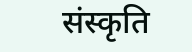संस्कृति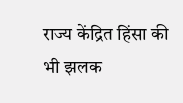राज्य केंद्रित हिंसा की भी झलक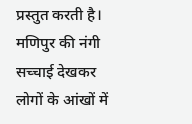प्रस्तुत करती है। मणिपुर की नंगी सच्चाई देखकर लोगों के आंखों में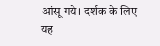आंसू गये। दर्शक के लिए यह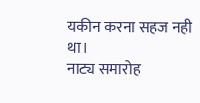यकीन करना सहज नही था।
नाट्य समारोह